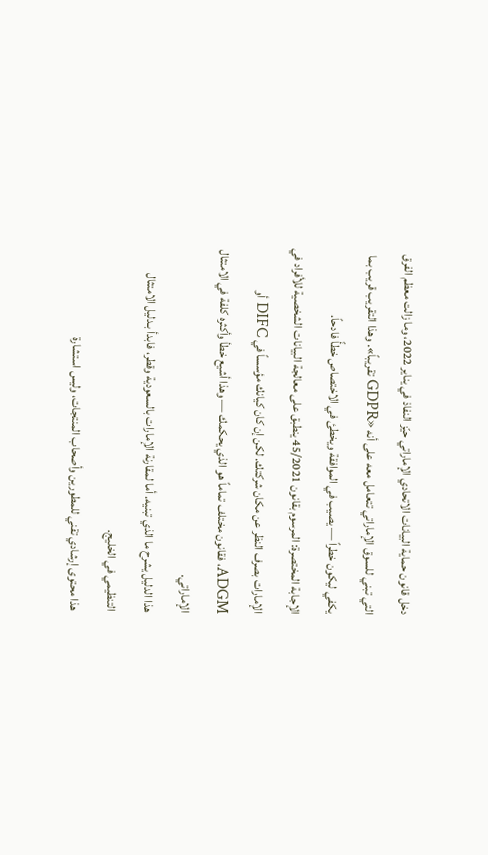دخل قانون حماية البيانات الاتحادي الإماراتي حيّز النفاذ في يناير 2022، وما زالت معظم الفرق التي تبني للسوق الإماراتي تتعامل معه على أنه «GDPR تقريباً». وهذا التقريب قريب بما يكفي ليكون خطراً — يصيب في الموافقة ويخطئ في الاختصاص خطأً فادحاً.
الإجابة المختصرة: المرسوم بقانون 45/2021 ينطبق على معالجة البيانات الشخصية للأفراد في الإمارات بصرف النظر عن مكان شركتك. لكن إن كان كيانك مؤسساً في DIFC أو ADGM، فقانون مختلف تماماً هو الذي يحكمك — وهذا أشيع خطأ وأكثره كلفة في الامتثال الإماراتي.
هذا الدليل يشرح ما الذي تبنيه. أما لمقارنة الإمارات بالسعودية وقطر، فابدأ بـدليل الامتثال التنظيمي في الخليج.
هذا محتوى إرشادي تقني للمطورين وأصحاب المنتجات، وليس استشارة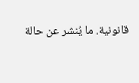قانونية. ما يُنشر عن حالة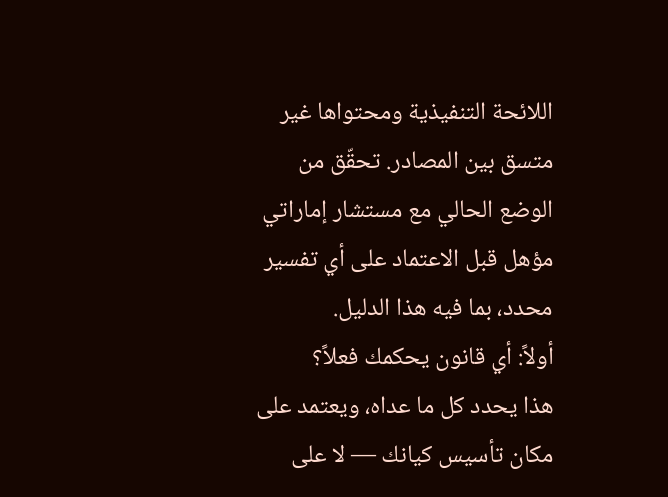اللائحة التنفيذية ومحتواها غير متسق بين المصادر. تحقّق من الوضع الحالي مع مستشار إماراتي مؤهل قبل الاعتماد على أي تفسير محدد، بما فيه هذا الدليل.
أولاً: أي قانون يحكمك فعلاً؟
هذا يحدد كل ما عداه، ويعتمد على مكان تأسيس كيانك — لا على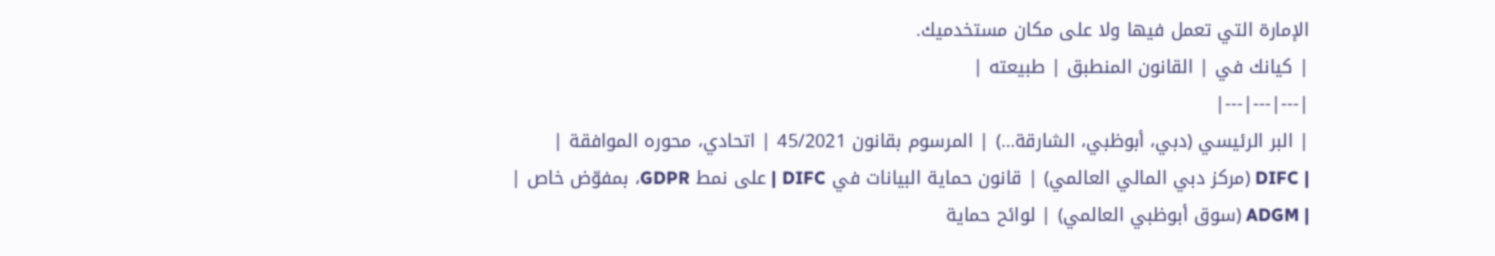الإمارة التي تعمل فيها ولا على مكان مستخدميك.
| كيانك في | القانون المنطبق | طبيعته |
|---|---|---|
| البر الرئيسي (دبي، أبوظبي، الشارقة…) | المرسوم بقانون 45/2021 | اتحادي، محوره الموافقة |
| DIFC (مركز دبي المالي العالمي) | قانون حماية البيانات في DIFC | على نمط GDPR، بمفوّض خاص |
| ADGM (سوق أبوظبي العالمي) | لوائح حماية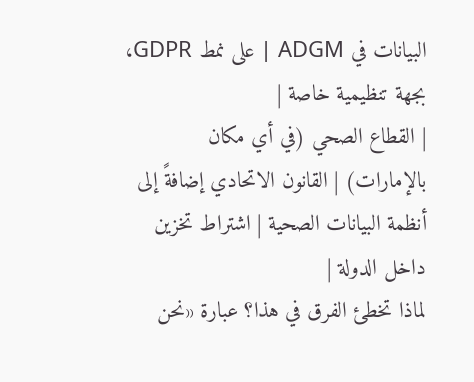البيانات في ADGM | على نمط GDPR، بجهة تنظيمية خاصة |
| القطاع الصحي (في أي مكان بالإمارات) | القانون الاتحادي إضافةً إلى أنظمة البيانات الصحية | اشتراط تخزين داخل الدولة |
لماذا تخطئ الفرق في هذا؟ عبارة «نحن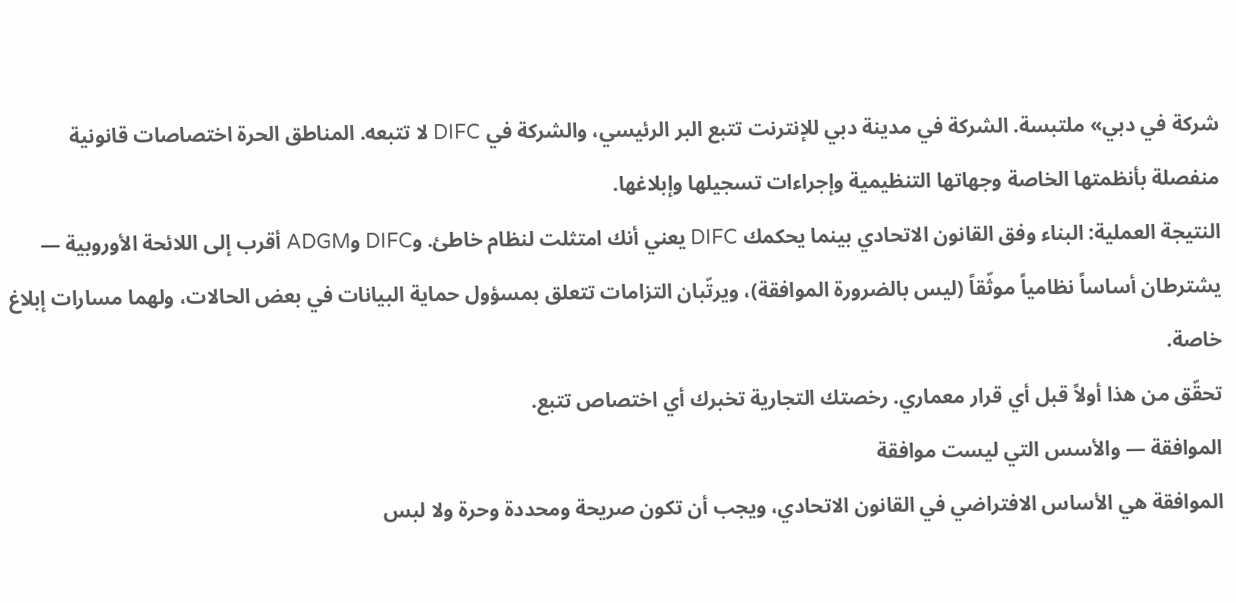شركة في دبي» ملتبسة. الشركة في مدينة دبي للإنترنت تتبع البر الرئيسي، والشركة في DIFC لا تتبعه. المناطق الحرة اختصاصات قانونية منفصلة بأنظمتها الخاصة وجهاتها التنظيمية وإجراءات تسجيلها وإبلاغها.
النتيجة العملية: البناء وفق القانون الاتحادي بينما يحكمك DIFC يعني أنك امتثلت لنظام خاطئ. وDIFC وADGM أقرب إلى اللائحة الأوروبية — يشترطان أساساً نظامياً موثّقاً (ليس بالضرورة الموافقة)، ويرتّبان التزامات تتعلق بمسؤول حماية البيانات في بعض الحالات، ولهما مسارات إبلاغ خاصة.
تحقّق من هذا أولاً قبل أي قرار معماري. رخصتك التجارية تخبرك أي اختصاص تتبع.
الموافقة — والأسس التي ليست موافقة
الموافقة هي الأساس الافتراضي في القانون الاتحادي، ويجب أن تكون صريحة ومحددة وحرة ولا لبس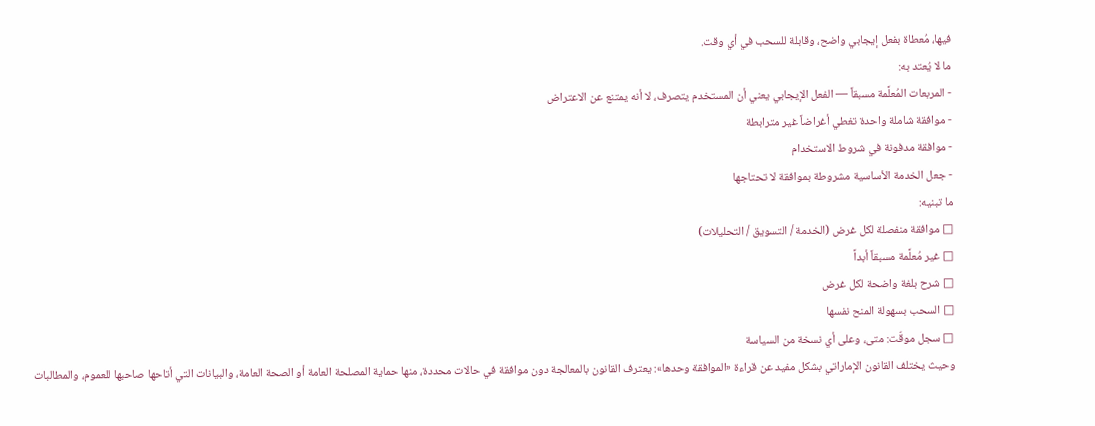فيها، مُعطاة بفعل إيجابي واضح، وقابلة للسحب في أي وقت.
ما لا يُعتد به:
- المربعات المُعلَّمة مسبقاً — الفعل الإيجابي يعني أن المستخدم يتصرف، لا أنه يمتنع عن الاعتراض
- موافقة شاملة واحدة تغطي أغراضاً غير مترابطة
- موافقة مدفونة في شروط الاستخدام
- جعل الخدمة الأساسية مشروطة بموافقة لا تحتاجها
ما تبنيه:
□ موافقة منفصلة لكل غرض (الخدمة / التسويق / التحليلات)
□ غير مُعلَّمة مسبقاً أبداً
□ شرح بلغة واضحة لكل غرض
□ السحب بسهولة المنح نفسها
□ سجل موقّت: متى، وعلى أي نسخة من السياسة
وحيث يختلف القانون الإماراتي بشكل مفيد عن قراءة «الموافقة وحدها»: يعترف القانون بالمعالجة دون موافقة في حالات محددة، منها حماية المصلحة العامة أو الصحة العامة، والبيانات التي أتاحها صاحبها للعموم، والمطالبات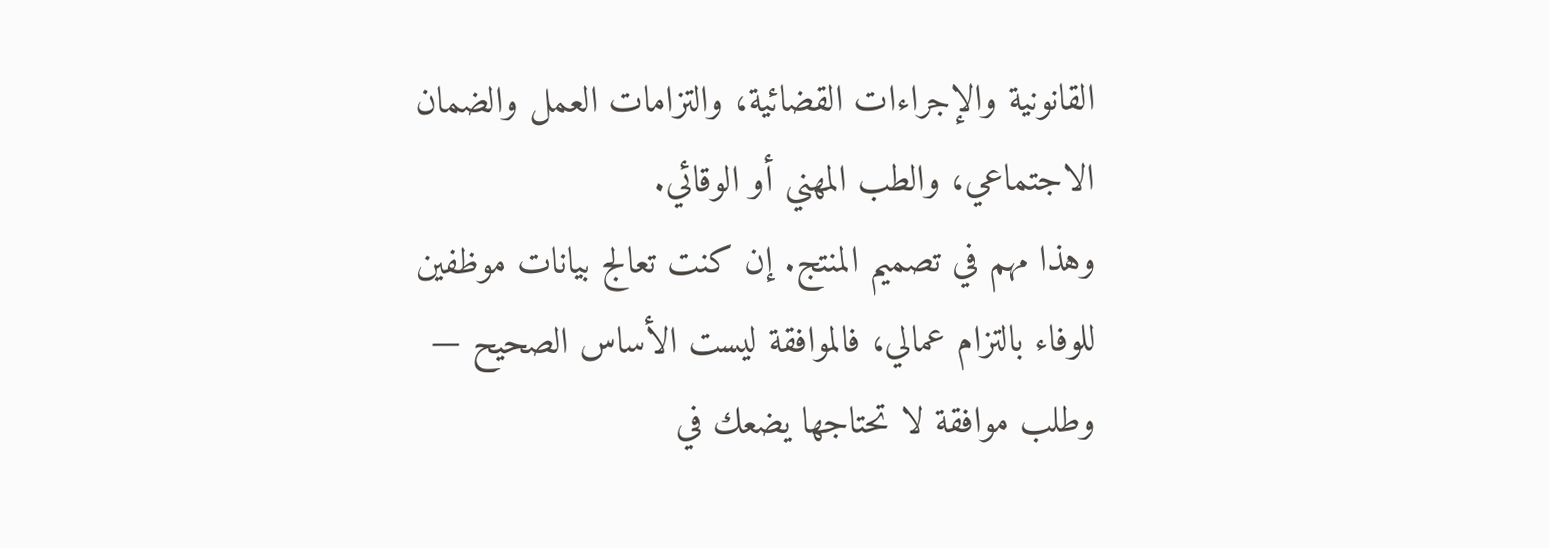القانونية والإجراءات القضائية، والتزامات العمل والضمان الاجتماعي، والطب المهني أو الوقائي.
وهذا مهم في تصميم المنتج. إن كنت تعالج بيانات موظفين للوفاء بالتزام عمالي، فالموافقة ليست الأساس الصحيح — وطلب موافقة لا تحتاجها يضعك في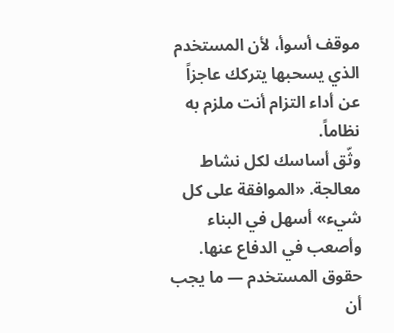موقف أسوأ، لأن المستخدم الذي يسحبها يتركك عاجزاً عن أداء التزام أنت ملزم به نظاماً.
وثّق أساسك لكل نشاط معالجة. «الموافقة على كل شيء» أسهل في البناء وأصعب في الدفاع عنها.
حقوق المستخدم — ما يجب أن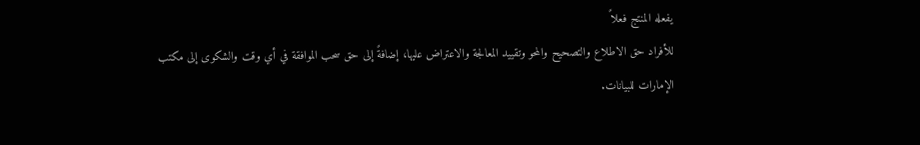يفعله المنتج فعلاً
للأفراد حق الاطلاع والتصحيح والمحو وتقييد المعالجة والاعتراض عليها، إضافةً إلى حق سحب الموافقة في أي وقت والشكوى إلى مكتب الإمارات للبيانات.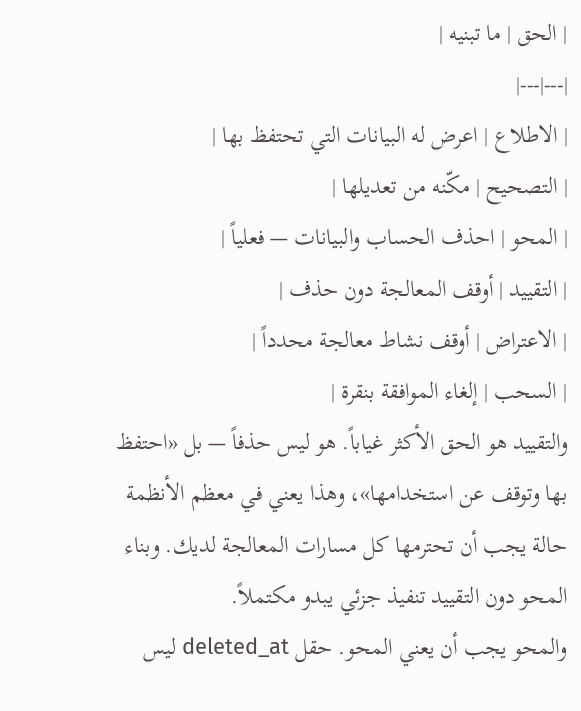| الحق | ما تبنيه |
|---|---|
| الاطلاع | اعرض له البيانات التي تحتفظ بها |
| التصحيح | مكّنه من تعديلها |
| المحو | احذف الحساب والبيانات — فعلياً |
| التقييد | أوقف المعالجة دون حذف |
| الاعتراض | أوقف نشاط معالجة محدداً |
| السحب | إلغاء الموافقة بنقرة |
والتقييد هو الحق الأكثر غياباً. هو ليس حذفاً — بل «احتفظ بها وتوقف عن استخدامها»، وهذا يعني في معظم الأنظمة حالة يجب أن تحترمها كل مسارات المعالجة لديك. وبناء المحو دون التقييد تنفيذ جزئي يبدو مكتملاً.
والمحو يجب أن يعني المحو. حقل deleted_at ليس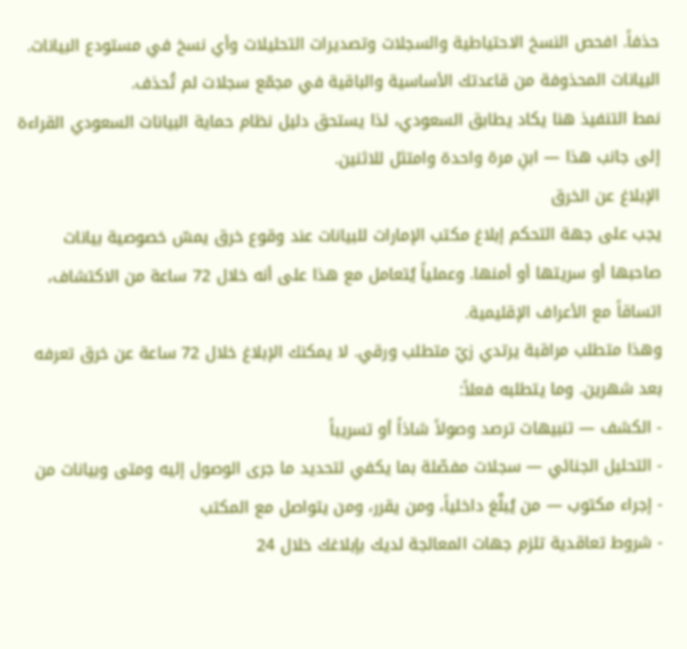حذفاً. افحص النسخ الاحتياطية والسجلات وتصديرات التحليلات وأي نسخ في مستودع البيانات. البيانات المحذوفة من قاعدتك الأساسية والباقية في مجمّع سجلات لم تُحذف.
نمط التنفيذ هنا يكاد يطابق السعودي، لذا يستحق دليل نظام حماية البيانات السعودي القراءة إلى جانب هذا — ابنِ مرة واحدة وامتثل للاثنين.
الإبلاغ عن الخرق
يجب على جهة التحكم إبلاغ مكتب الإمارات للبيانات عند وقوع خرق يمسّ خصوصية بيانات صاحبها أو سريتها أو أمنها. وعملياً يُتعامل مع هذا على أنه خلال 72 ساعة من الاكتشاف، اتساقاً مع الأعراف الإقليمية.
وهذا متطلب مراقبة يرتدي زيّ متطلب ورقي. لا يمكنك الإبلاغ خلال 72 ساعة عن خرق تعرفه بعد شهرين. وما يتطلبه فعلاً:
- الكشف — تنبيهات ترصد وصولاً شاذاً أو تسريباً
- التحليل الجنائي — سجلات مفصّلة بما يكفي لتحديد ما جرى الوصول إليه ومتى وبيانات من
- إجراء مكتوب — من يُبلَّغ داخلياً، ومن يقرر، ومن يتواصل مع المكتب
- شروط تعاقدية تلزم جهات المعالجة لديك بإبلاغك خلال 24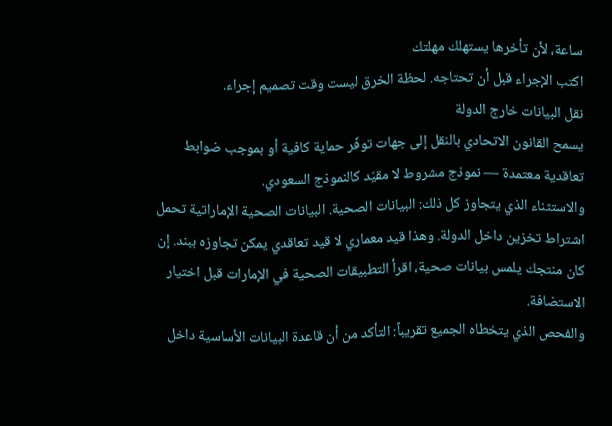ساعة، لأن تأخرها يستهلك مهلتك
اكتب الإجراء قبل أن تحتاجه. لحظة الخرق ليست وقت تصميم إجراء.
نقل البيانات خارج الدولة
يسمح القانون الاتحادي بالنقل إلى جهات توفّر حماية كافية أو بموجب ضوابط تعاقدية معتمدة — نموذج مشروط لا مقيّد كالنموذج السعودي.
والاستثناء الذي يتجاوز كل ذلك: البيانات الصحية. البيانات الصحية الإماراتية تحمل اشتراط تخزين داخل الدولة. وهذا قيد معماري لا قيد تعاقدي يمكن تجاوزه ببند. إن كان منتجك يلمس بيانات صحية، اقرأ التطبيقات الصحية في الإمارات قبل اختيار الاستضافة.
والفحص الذي يتخطاه الجميع تقريباً: التأكد من أن قاعدة البيانات الأساسية داخل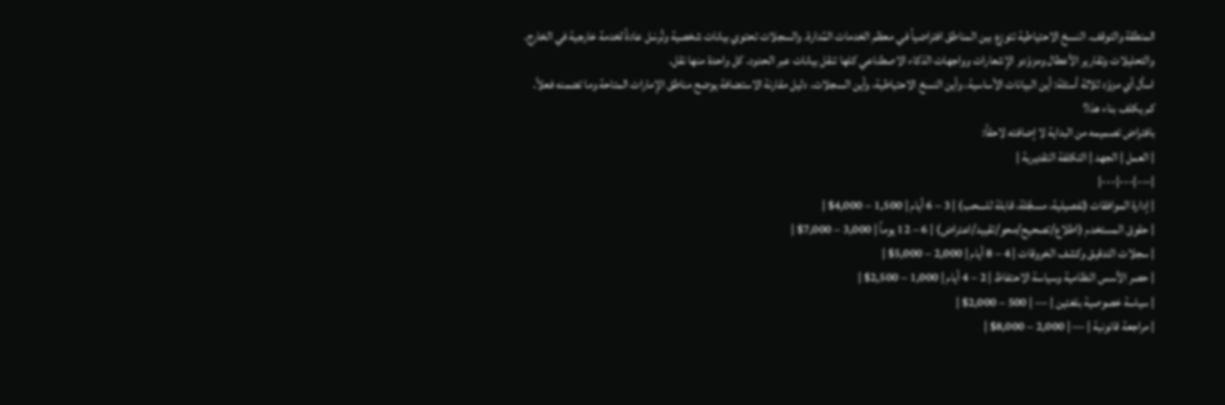المنطقة والتوقف. النسخ الاحتياطية تتوزع بين المناطق افتراضياً في معظم الخدمات المُدارة. والسجلات تحتوي بيانات شخصية وتُرسَل عادةً لخدمة خارجية في الخارج. والتحليلات وتقارير الأعطال ومزوّدو الإشعارات وواجهات الذكاء الاصطناعي كلها تنقل بيانات عبر الحدود. كل واحدة منها نقل.
اسأل أي مزوّد ثلاثة أسئلة: أين البيانات الأساسية، وأين النسخ الاحتياطية، وأين السجلات. دليل مقارنة الاستضافة يوضح مناطق الإمارات المتاحة وما تضمنه فعلاً.
كم يكلف بناء هذا؟
بافتراض تصميمه من البداية لا إضافته لاحقاً:
| العمل | الجهد | التكلفة التقديرية |
|---|---|---|
| إدارة الموافقات (تفصيلية، مسجَّلة، قابلة للسحب) | 3 – 6 أيام | 1,500 – 4,000$ |
| حقوق المستخدم (اطلاع/تصحيح/محو/تقييد/اعتراض) | 6 – 12 يوماً | 3,000 – 7,000$ |
| سجلات التدقيق وكشف الخروقات | 4 – 8 أيام | 2,000 – 5,000$ |
| حصر الأسس النظامية وسياسة الاحتفاظ | 2 – 4 أيام | 1,000 – 2,500$ |
| سياسة خصوصية بلغتين | — | 500 – 2,000$ |
| مراجعة قانونية | — | 2,000 – 8,000$ |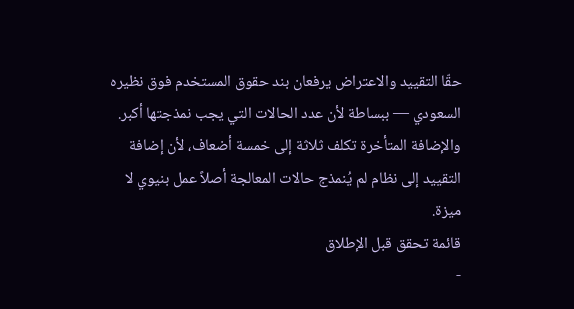حقّا التقييد والاعتراض يرفعان بند حقوق المستخدم فوق نظيره السعودي — ببساطة لأن عدد الحالات التي يجب نمذجتها أكبر.
والإضافة المتأخرة تكلف ثلاثة إلى خمسة أضعاف، لأن إضافة التقييد إلى نظام لم يُنمذج حالات المعالجة أصلاً عمل بنيوي لا ميزة.
قائمة تحقق قبل الإطلاق
-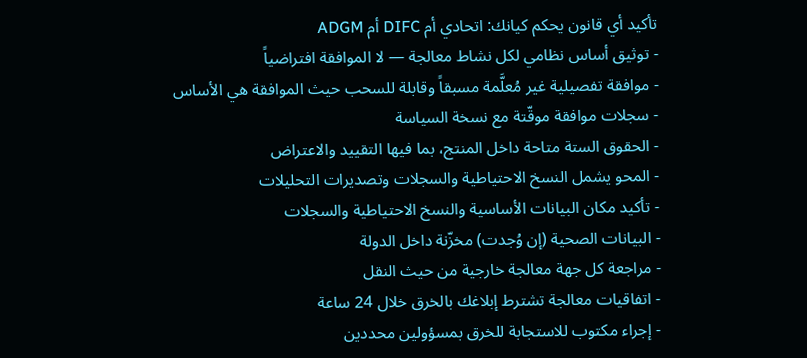تأكيد أي قانون يحكم كيانك: اتحادي أم DIFC أم ADGM
- توثيق أساس نظامي لكل نشاط معالجة — لا الموافقة افتراضياً
- موافقة تفصيلية غير مُعلَّمة مسبقاً وقابلة للسحب حيث الموافقة هي الأساس
- سجلات موافقة موقّتة مع نسخة السياسة
- الحقوق الستة متاحة داخل المنتج، بما فيها التقييد والاعتراض
- المحو يشمل النسخ الاحتياطية والسجلات وتصديرات التحليلات
- تأكيد مكان البيانات الأساسية والنسخ الاحتياطية والسجلات
- البيانات الصحية (إن وُجدت) مخزّنة داخل الدولة
- مراجعة كل جهة معالجة خارجية من حيث النقل
- اتفاقيات معالجة تشترط إبلاغك بالخرق خلال 24 ساعة
- إجراء مكتوب للاستجابة للخرق بمسؤولين محددين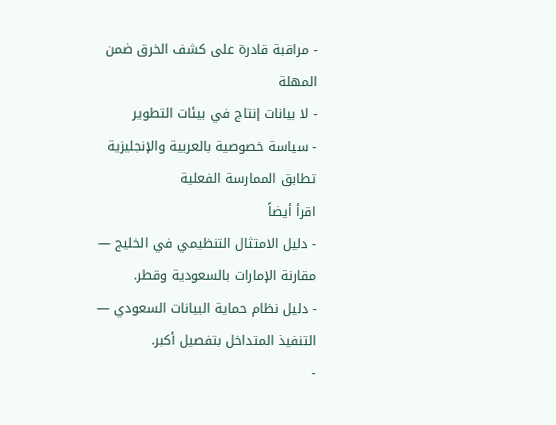- مراقبة قادرة على كشف الخرق ضمن المهلة
- لا بيانات إنتاج في بيئات التطوير
- سياسة خصوصية بالعربية والإنجليزية تطابق الممارسة الفعلية
اقرأ أيضاً
- دليل الامتثال التنظيمي في الخليج — مقارنة الإمارات بالسعودية وقطر.
- دليل نظام حماية البيانات السعودي — التنفيذ المتداخل بتفصيل أكبر.
-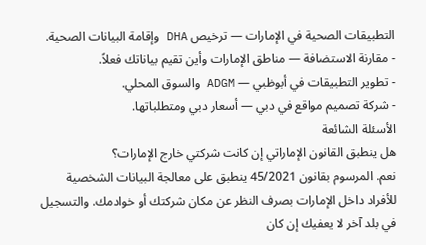التطبيقات الصحية في الإمارات — ترخيص DHA وإقامة البيانات الصحية.
- مقارنة الاستضافة — مناطق الإمارات وأين تقيم بياناتك فعلاً.
- تطوير التطبيقات في أبوظبي — ADGM والسوق المحلي.
- شركة تصميم مواقع في دبي — أسعار دبي ومتطلباتها.
الأسئلة الشائعة
هل ينطبق القانون الإماراتي إن كانت شركتي خارج الإمارات؟
نعم. المرسوم بقانون 45/2021 ينطبق على معالجة البيانات الشخصية للأفراد داخل الإمارات بصرف النظر عن مكان شركتك أو خوادمك. والتسجيل في بلد آخر لا يعفيك إن كان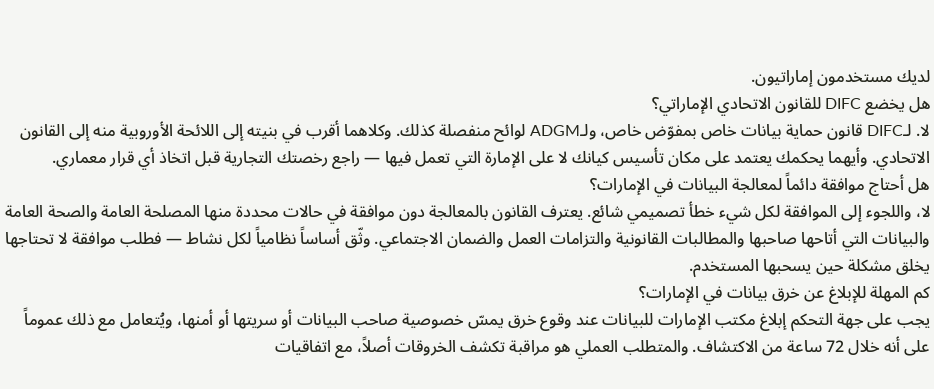لديك مستخدمون إماراتيون.
هل يخضع DIFC للقانون الاتحادي الإماراتي؟
لا. لـDIFC قانون حماية بيانات خاص بمفوّض خاص، ولـADGM لوائح منفصلة كذلك. وكلاهما أقرب في بنيته إلى اللائحة الأوروبية منه إلى القانون الاتحادي. وأيهما يحكمك يعتمد على مكان تأسيس كيانك لا على الإمارة التي تعمل فيها — راجع رخصتك التجارية قبل اتخاذ أي قرار معماري.
هل أحتاج موافقة دائماً لمعالجة البيانات في الإمارات؟
لا، واللجوء إلى الموافقة لكل شيء خطأ تصميمي شائع. يعترف القانون بالمعالجة دون موافقة في حالات محددة منها المصلحة العامة والصحة العامة والبيانات التي أتاحها صاحبها والمطالبات القانونية والتزامات العمل والضمان الاجتماعي. وثّق أساساً نظامياً لكل نشاط — فطلب موافقة لا تحتاجها يخلق مشكلة حين يسحبها المستخدم.
كم المهلة للإبلاغ عن خرق بيانات في الإمارات؟
يجب على جهة التحكم إبلاغ مكتب الإمارات للبيانات عند وقوع خرق يمسّ خصوصية صاحب البيانات أو سريتها أو أمنها، ويُتعامل مع ذلك عموماً على أنه خلال 72 ساعة من الاكتشاف. والمتطلب العملي هو مراقبة تكشف الخروقات أصلاً، مع اتفاقيات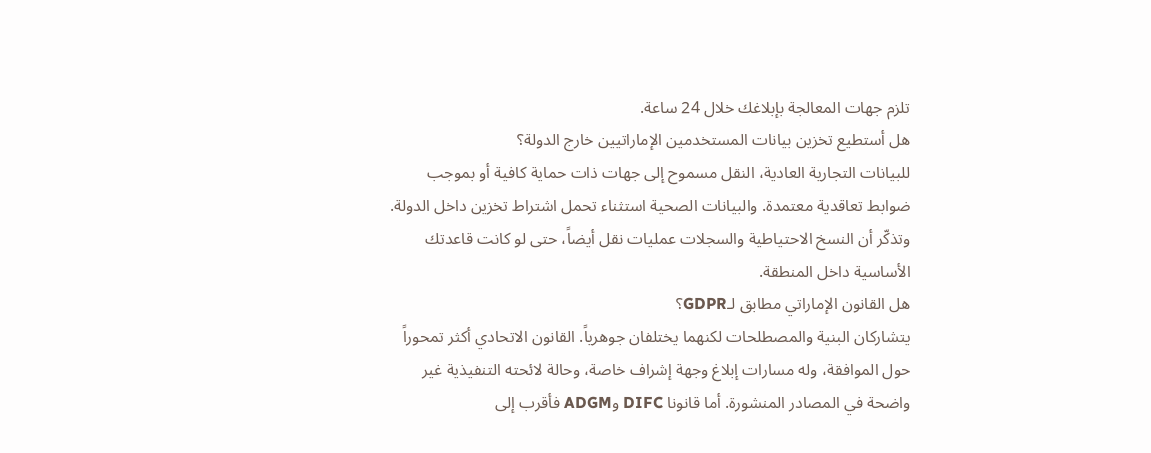تلزم جهات المعالجة بإبلاغك خلال 24 ساعة.
هل أستطيع تخزين بيانات المستخدمين الإماراتيين خارج الدولة؟
للبيانات التجارية العادية، النقل مسموح إلى جهات ذات حماية كافية أو بموجب ضوابط تعاقدية معتمدة. والبيانات الصحية استثناء تحمل اشتراط تخزين داخل الدولة. وتذكّر أن النسخ الاحتياطية والسجلات عمليات نقل أيضاً، حتى لو كانت قاعدتك الأساسية داخل المنطقة.
هل القانون الإماراتي مطابق لـGDPR؟
يتشاركان البنية والمصطلحات لكنهما يختلفان جوهرياً. القانون الاتحادي أكثر تمحوراً حول الموافقة، وله مسارات إبلاغ وجهة إشراف خاصة، وحالة لائحته التنفيذية غير واضحة في المصادر المنشورة. أما قانونا DIFC وADGM فأقرب إلى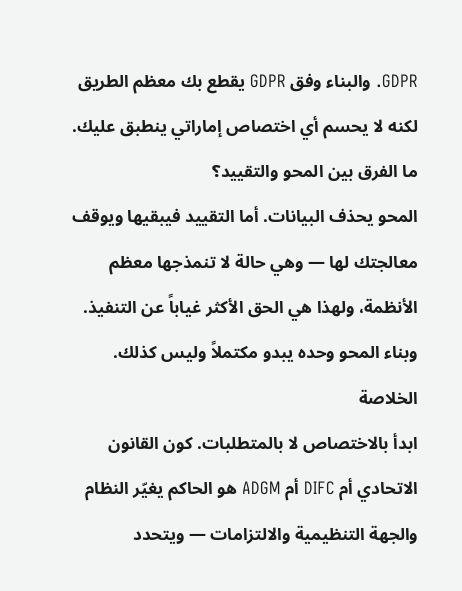GDPR. والبناء وفق GDPR يقطع بك معظم الطريق لكنه لا يحسم أي اختصاص إماراتي ينطبق عليك.
ما الفرق بين المحو والتقييد؟
المحو يحذف البيانات. أما التقييد فيبقيها ويوقف معالجتك لها — وهي حالة لا تنمذجها معظم الأنظمة، ولهذا هي الحق الأكثر غياباً عن التنفيذ. وبناء المحو وحده يبدو مكتملاً وليس كذلك.
الخلاصة
ابدأ بالاختصاص لا بالمتطلبات. كون القانون الاتحادي أم DIFC أم ADGM هو الحاكم يغيّر النظام والجهة التنظيمية والالتزامات — ويتحدد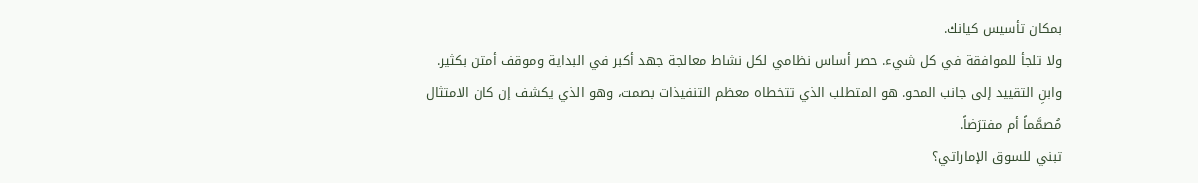بمكان تأسيس كيانك.
ولا تلجأ للموافقة في كل شيء. حصر أساس نظامي لكل نشاط معالجة جهد أكبر في البداية وموقف أمتن بكثير.
وابنِ التقييد إلى جانب المحو. هو المتطلب الذي تتخطاه معظم التنفيذات بصمت، وهو الذي يكشف إن كان الامتثال مُصمَّماً أم مفترَضاً.
تبني للسوق الإماراتي؟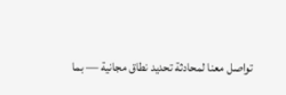تواصل معنا لمحادثة تحديد نطاق مجانية — بما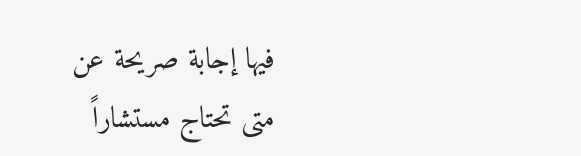فيها إجابة صريحة عن متى تحتاج مستشاراً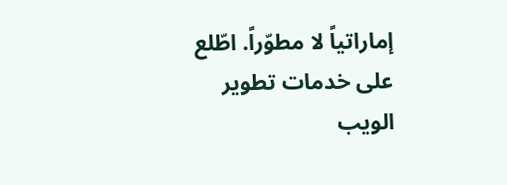إماراتياً لا مطوّراً. اطّلع على خدمات تطوير الويب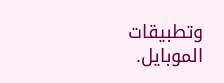وتطبيقات الموبايل.